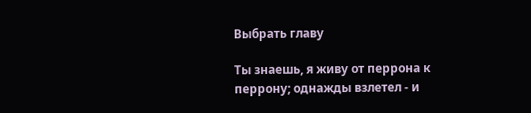Выбрать главу

Ты знаешь, я живу от перрона к перрону; однажды взлетел - и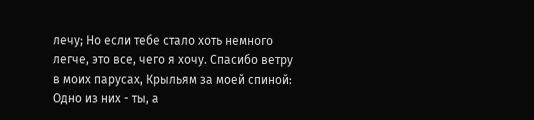лечу; Но если тебе стало хоть немного легче, это все, чего я хочу. Спасибо ветру в моих парусах, Крыльям за моей спиной: Одно из них - ты, а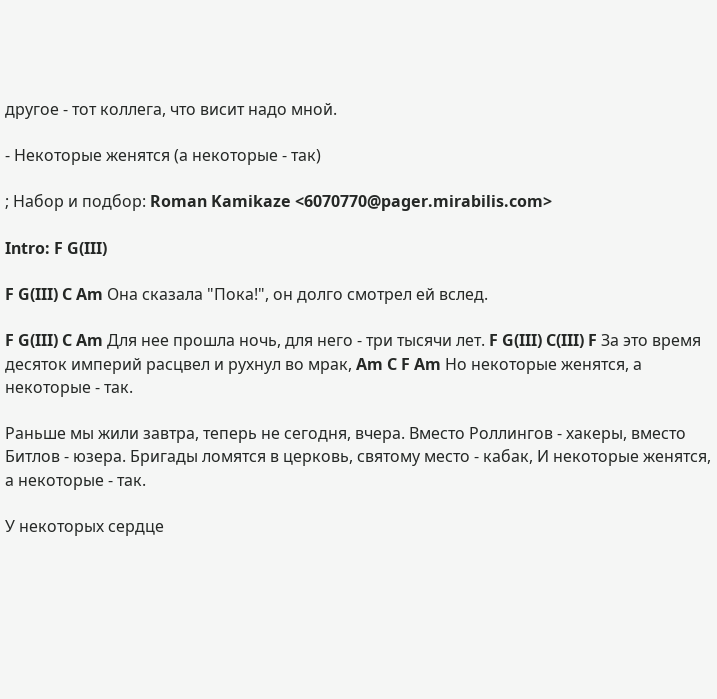другое - тот коллега, что висит надо мной.

- Некоторые женятся (а некоторые - так)

; Набор и подбор: Roman Kamikaze <6070770@pager.mirabilis.com>

Intro: F G(III)

F G(III) C Am Она сказала "Пока!", он долго смотрел ей вслед.

F G(III) C Am Для нее прошла ночь, для него - три тысячи лет. F G(III) C(III) F За это время десяток империй расцвел и рухнул во мрак, Am C F Am Но некоторые женятся, а некоторые - так.

Раньше мы жили завтра, теперь не сегодня, вчера. Вместо Роллингов - хакеры, вместо Битлов - юзера. Бригады ломятся в церковь, святому место - кабак, И некоторые женятся, а некоторые - так.

У некоторых сердце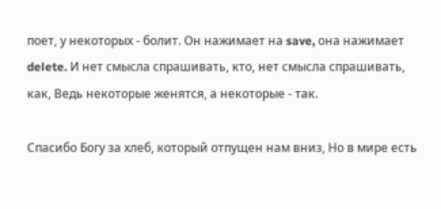поет, у некоторых - болит. Он нажимает на save, она нажимает delete. И нет смысла спрашивать, кто, нет смысла спрашивать, как, Ведь некоторые женятся, а некоторые - так.

Спасибо Богу за хлеб, который отпущен нам вниз, Но в мире есть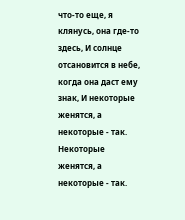что-то еще, я клянусь, она где-то здесь, И солнце отсановится в небе, когда она даст ему знак, И некоторые женятся, а некоторые - так. Некоторые женятся, а некоторые - так.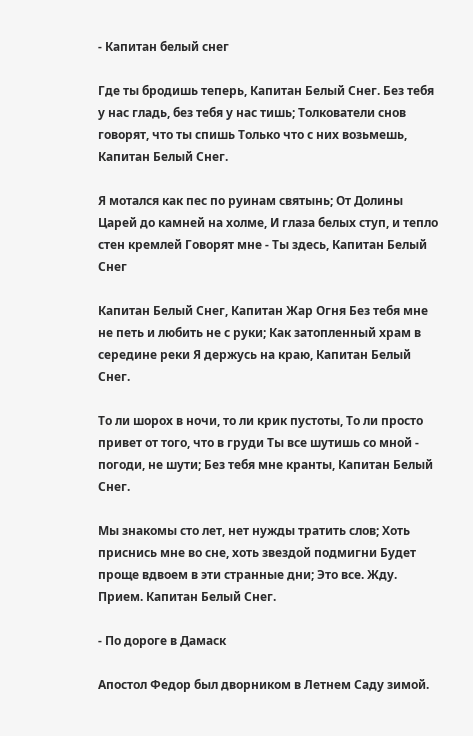- Капитан белый снег

Где ты бродишь теперь, Капитан Белый Снег. Без тебя у нас гладь, без тебя у нас тишь; Толкователи снов говорят, что ты спишь Только что с них возьмешь, Капитан Белый Снег.

Я мотался как пес по руинам святынь; От Долины Царей до камней на холме, И глаза белых ступ, и тепло стен кремлей Говорят мне - Ты здесь, Капитан Белый Снег

Капитан Белый Снег, Капитан Жар Огня Без тебя мне не петь и любить не с руки; Как затопленный храм в середине реки Я держусь на краю, Капитан Белый Снег.

То ли шорох в ночи, то ли крик пустоты, То ли просто привет от того, что в груди Ты все шутишь со мной - погоди, не шути; Без тебя мне кранты, Капитан Белый Снег.

Мы знакомы сто лет, нет нужды тратить слов; Хоть приснись мне во сне, хоть звездой подмигни Будет проще вдвоем в эти странные дни; Это все. Жду. Прием. Капитан Белый Снег.

- По дороге в Дамаск

Апостол Федор был дворником в Летнем Саду зимой.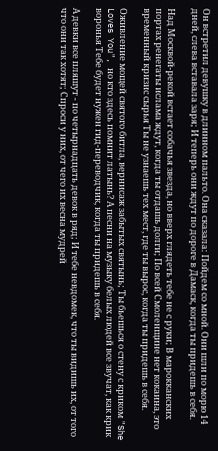Он встретил девушку в длинном пальто. Она сказала: Пойдем со мной. Они шли по морю 14 дней, слева вставала заря; И теперь они ждут по дороге в Дамаск, когда ты придешь в себя.

Над Москвой-рекой встает собачья звезда, но вверх глядеть тебе не с руки; В марокканских портах ренегаты ислама ждут, когда ты отдашь долги; По всей Смоленщине нет кокаина, это временный кризис сырья Ты не узнаешь тех мест, где ты вырос, когда ты придешь в себя.

Оживление мощей святого битла, вернисаж забытых святынь; Ты бьешься о стену с криком "She Loves You", но кто здесь помнит латынь? А песни на музыку белых людей все звучат, как крик воронья Тебе будет нужен гид-переводчик, когда ты придешь в себя.

А девки все пляшут - по четырнадцать девок в ряд; И тебе невдомек, что ты видишь их, от того что они так хотят; Спроси у них, от чего их весна мудрей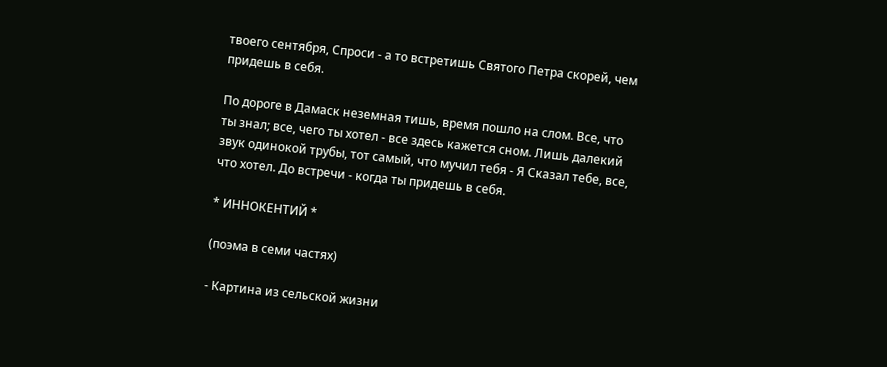твоего сентября, Спроси - а то встретишь Святого Петра скорей, чем придешь в себя.

По дороге в Дамаск неземная тишь, время пошло на слом. Все, что ты знал; все, чего ты хотел - все здесь кажется сном. Лишь далекий звук одинокой трубы, тот самый, что мучил тебя - Я Сказал тебе, все, что хотел. До встречи - когда ты придешь в себя.

* ИННОКЕНТИЙ *

(поэма в семи частях)

- Картина из сельской жизни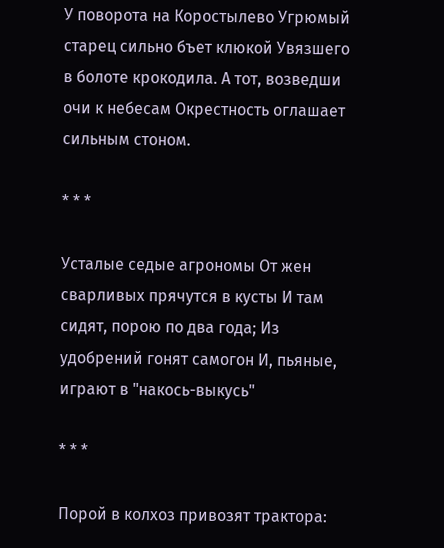У поворота на Коростылево Угрюмый старец сильно бъет клюкой Увязшего в болоте крокодила. А тот, возведши очи к небесам Окрестность оглашает сильным стоном.

* * *

Усталые седые агрономы От жен сварливых прячутся в кусты И там сидят, порою по два года; Из удобрений гонят самогон И, пьяные, играют в "накось-выкусь"

* * *

Порой в колхоз привозят трактора: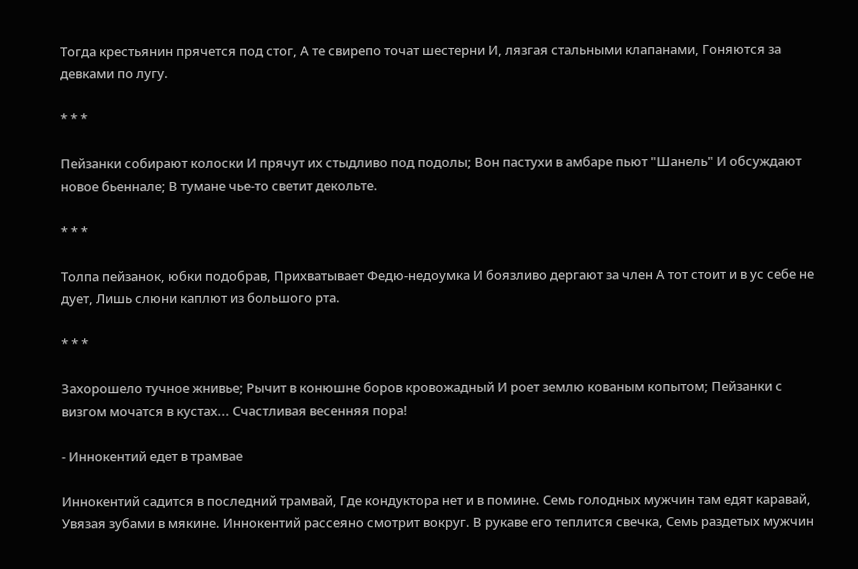Тогда крестьянин прячется под стог, А те свирепо точат шестерни И, лязгая стальными клапанами, Гоняются за девками по лугу.

* * *

Пейзанки собирают колоски И прячут их стыдливо под подолы; Вон пастухи в амбаре пьют "Шанель" И обсуждают новое бьеннале; В тумане чье-то светит декольте.

* * *

Толпа пейзанок, юбки подобрав, Прихватывает Федю-недоумка И боязливо дергают за член А тот стоит и в ус себе не дует, Лишь слюни каплют из большого рта.

* * *

Захорошело тучное жнивье; Рычит в конюшне боров кровожадный И роет землю кованым копытом; Пейзанки с визгом мочатся в кустах... Счастливая весенняя пора!

- Иннокентий едет в трамвае

Иннокентий садится в последний трамвай, Где кондуктора нет и в помине. Семь голодных мужчин там едят каравай, Увязая зубами в мякине. Иннокентий рассеяно смотрит вокруг. В рукаве его теплится свечка, Семь раздетых мужчин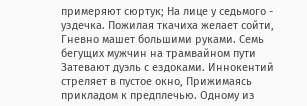примеряют сюртук; На лице у седьмого - уздечка. Пожилая ткачиха желает сойти, Гневно машет большими руками. Семь бегущих мужчин на трамвайном пути Затевают дуэль с ездоками. Иннокентий стреляет в пустое окно, Прижимаясь прикладом к предплечью. Одному из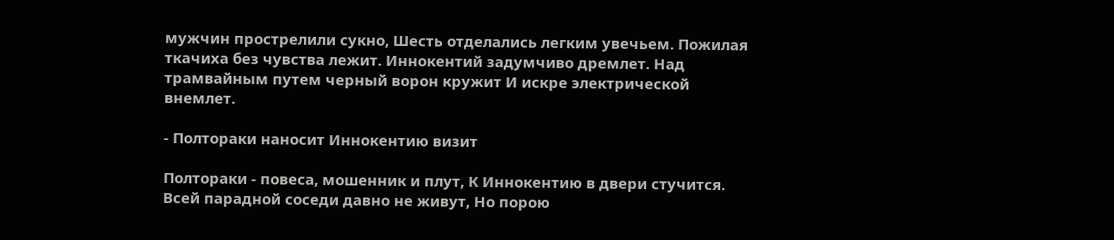мужчин прострелили сукно, Шесть отделались легким увечьем. Пожилая ткачиха без чувства лежит. Иннокентий задумчиво дремлет. Над трамвайным путем черный ворон кружит И искре электрической внемлет.

- Полтораки наносит Иннокентию визит

Полтораки - повеса, мошенник и плут, К Иннокентию в двери стучится. Всей парадной соседи давно не живут, Но порою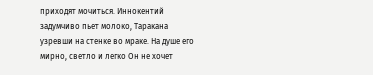приходят мочиться. Иннокентий задумчиво пьет молоко, Таракана узревши на стенке во мраке. На душе его мирно, светло и легко Он не хочет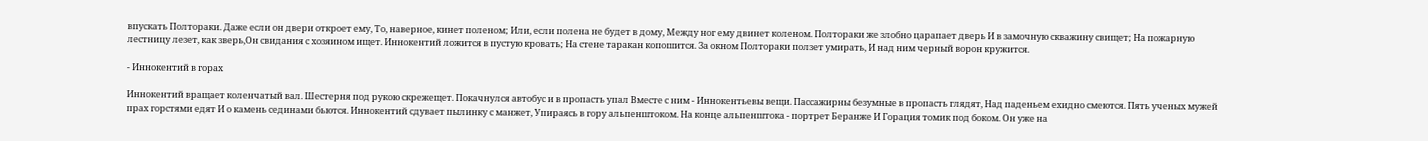впускать Полтораки. Даже если он двери откроет ему, То, наверное, кинет поленом; Или, если полена не будет в дому, Между ног ему двинет коленом. Полтораки же злобно царапает дверь И в замочную скважину свищет; На пожарную лестницу лезет, как зверь,Он свидания с хозяином ищет. Иннокентий ложится в пустую кровать; На стене таракан копошится. За окном Полтораки ползет умирать, И над ним черный ворон кружится.

- Иннокентий в горах

Иннокентий вращает коленчатый вал. Шестерня под рукою скрежещет. Покачнулся автобус и в пропасть упал Вместе с ним - Иннокентьевы вещи. Пассажирны безумные в пропасть глядят, Над паденьем ехидно смеются. Пять ученых мужей прах горстями едят И о камень сединами бьются. Иннокентий сдувает пылинку с манжет, Упираясь в гору альпенштоком. На конце альпенштока - портрет Беранже И Горация томик под боком. Он уже на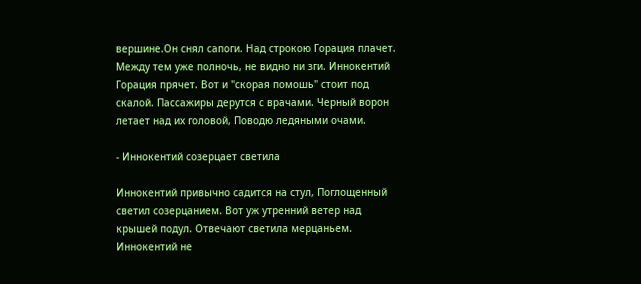вершине.Он снял сапоги. Над строкою Горация плачет. Между тем уже полночь, не видно ни зги. Иннокентий Горация прячет. Вот и "скорая помошь" стоит под скалой. Пассажиры дерутся с врачами. Черный ворон летает над их головой, Поводю ледяными очами.

- Иннокентий созерцает светила

Иннокентий привычно садится на стул, Поглощенный светил созерцанием. Вот уж утренний ветер над крышей подул. Отвечают светила мерцаньем. Иннокентий не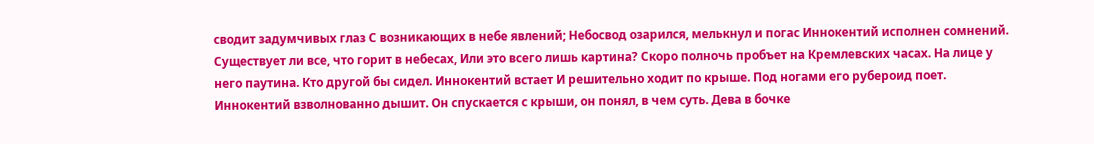сводит задумчивых глаз С возникающих в небе явлений; Небосвод озарился, мелькнул и погас Иннокентий исполнен сомнений. Существует ли все, что горит в небесах, Или это всего лишь картина? Скоро полночь пробъет на Кремлевских часах. На лице у него паутина. Кто другой бы сидел. Иннокентий встает И решительно ходит по крыше. Под ногами его рубероид поет. Иннокентий взволнованно дышит. Он спускается с крыши, он понял, в чем суть. Дева в бочке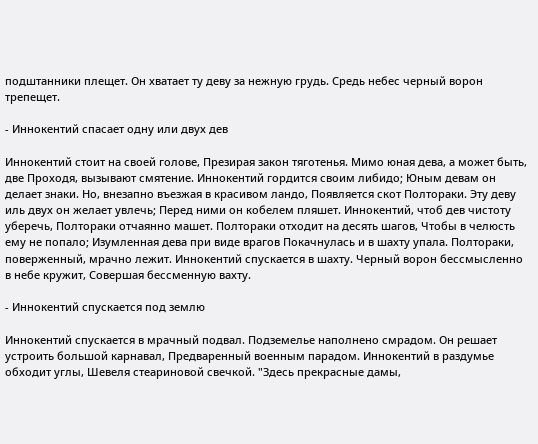подштанники плещет. Он хватает ту деву за нежную грудь. Средь небес черный ворон трепещет.

- Иннокентий спасает одну или двух дев

Иннокентий стоит на своей голове, Презирая закон тяготенья. Мимо юная дева, а может быть, две Проходя, вызывают смятение. Иннокентий гордится своим либидо; Юным девам он делает знаки. Но, внезапно въезжая в красивом ландо, Появляется скот Полтораки. Эту деву иль двух он желает увлечь; Перед ними он кобелем пляшет. Иннокентий, чтоб дев чистоту уберечь, Полтораки отчаянно машет. Полтораки отходит на десять шагов, Чтобы в челюсть ему не попало; Изумленная дева при виде врагов Покачнулась и в шахту упала. Полтораки, поверженный, мрачно лежит. Иннокентий спускается в шахту. Черный ворон бессмысленно в небе кружит, Совершая бессменную вахту.

- Иннокентий спускается под землю

Иннокентий спускается в мрачный подвал. Подземелье наполнено смрадом. Он решает устроить большой карнавал, Предваренный военным парадом. Иннокентий в раздумье обходит углы, Шевеля стеариновой свечкой. "Здесь прекрасные дамы,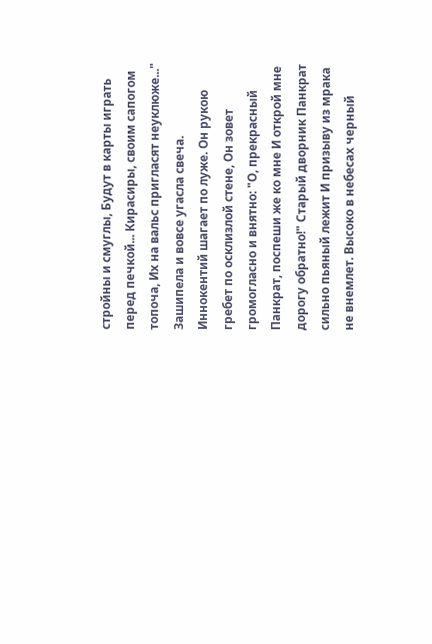стройны и смуглы, Будут в карты играть перед печкой... Кирасиры, своим сапогом топоча, Их на вальс пригласят неуклюже..." Зашипела и вовсе угасла свеча. Иннокентий шагает по луже. Он рукою гребет по осклизлой стене, Он зовет громогласно и внятно: "О, прекрасный Панкрат, поспеши же ко мне И открой мне дорогу обратно!" Старый дворник Панкрат сильно пьяный лежит И призыву из мрака не внемлет. Высоко в небесах черный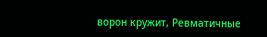ворон кружит, Ревматичные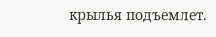крылья подъемлет.